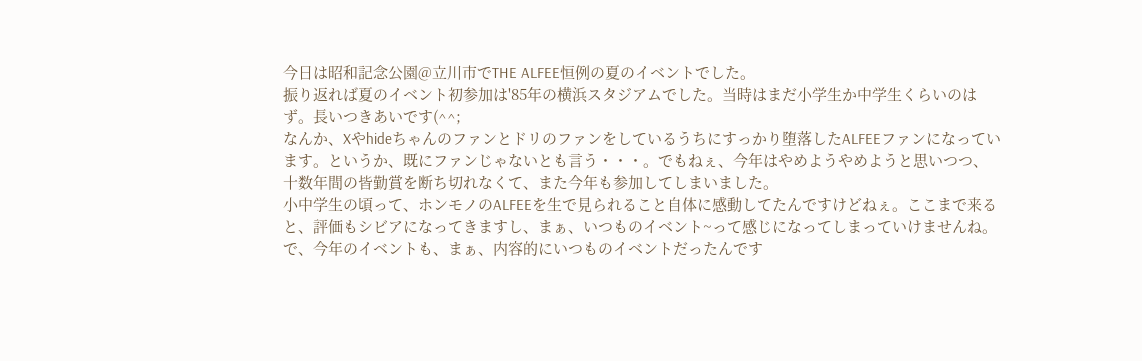今日は昭和記念公園@立川市でTHE ALFEE恒例の夏のイベントでした。
振り返れば夏のイベント初参加は'85年の横浜スタジアムでした。当時はまだ小学生か中学生くらいのはず。長いつきあいです(^^;
なんか、Xやhideちゃんのファンとドリのファンをしているうちにすっかり堕落したALFEEファンになっています。というか、既にファンじゃないとも言う・・・。でもねぇ、今年はやめようやめようと思いつつ、十数年間の皆勤賞を断ち切れなくて、また今年も参加してしまいました。
小中学生の頃って、ホンモノのALFEEを生で見られること自体に感動してたんですけどねぇ。ここまで来ると、評価もシビアになってきますし、まぁ、いつものイベント~って感じになってしまっていけませんね。
で、今年のイベントも、まぁ、内容的にいつものイベントだったんです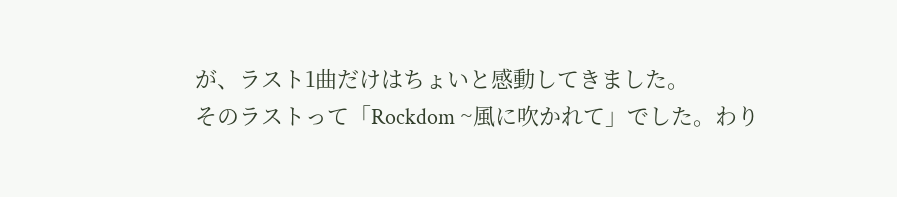が、ラスト1曲だけはちょいと感動してきました。
そのラストって「Rockdom ~風に吹かれて」でした。わり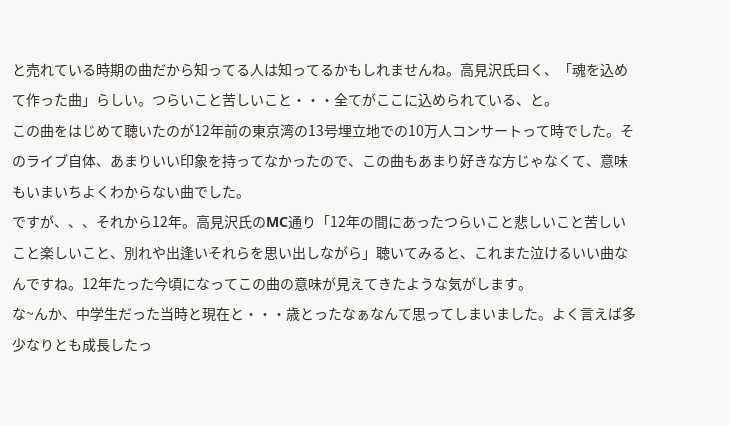と売れている時期の曲だから知ってる人は知ってるかもしれませんね。高見沢氏曰く、「魂を込めて作った曲」らしい。つらいこと苦しいこと・・・全てがここに込められている、と。
この曲をはじめて聴いたのが12年前の東京湾の13号埋立地での10万人コンサートって時でした。そのライブ自体、あまりいい印象を持ってなかったので、この曲もあまり好きな方じゃなくて、意味もいまいちよくわからない曲でした。
ですが、、、それから12年。高見沢氏のMC通り「12年の間にあったつらいこと悲しいこと苦しいこと楽しいこと、別れや出逢いそれらを思い出しながら」聴いてみると、これまた泣けるいい曲なんですね。12年たった今頃になってこの曲の意味が見えてきたような気がします。
な~んか、中学生だった当時と現在と・・・歳とったなぁなんて思ってしまいました。よく言えば多少なりとも成長したっ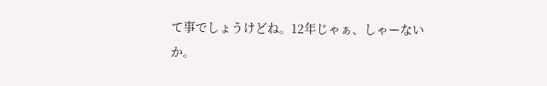て事でしょうけどね。12年じゃぁ、しゃーないか。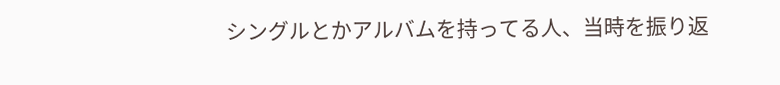シングルとかアルバムを持ってる人、当時を振り返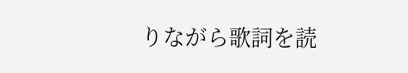りながら歌詞を読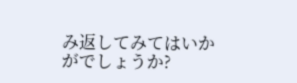み返してみてはいかがでしょうか?